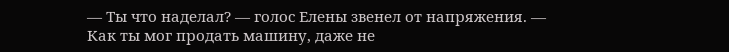— Ты что наделал? — голос Елены звенел от напряжения. — Как ты мог продать машину, даже не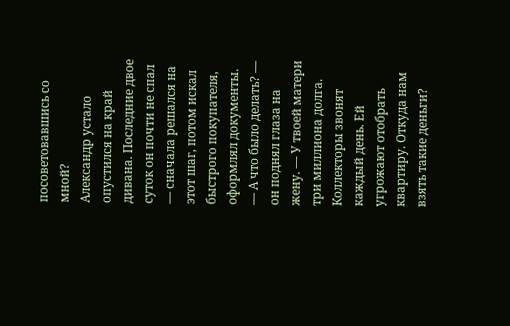посоветовавшись со мной?
Александр устало опустился на край дивана. Последние двое суток он почти не спал — сначала решался на этот шаг, потом искал быстрого покупателя, оформлял документы.
— А что было делать? — он поднял глаза на жену. — У твоей матери три миллиона долга. Коллекторы звонят каждый день. Ей угрожают отобрать квартиру. Откуда нам взять такие деньги?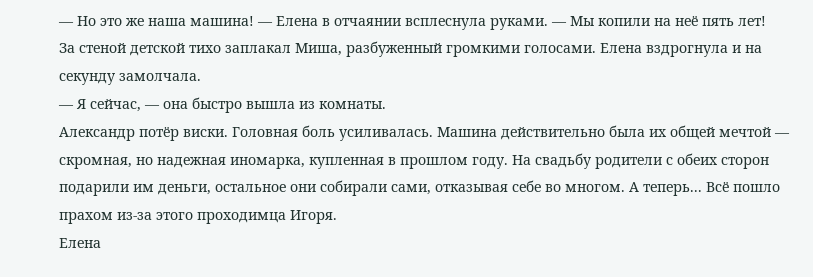— Но это же наша машина! — Елена в отчаянии всплеснула руками. — Мы копили на неё пять лет!
За стеной детской тихо заплакал Миша, разбуженный громкими голосами. Елена вздрогнула и на секунду замолчала.
— Я сейчас, — она быстро вышла из комнаты.
Александр потёр виски. Головная боль усиливалась. Машина действительно была их общей мечтой — скромная, но надежная иномарка, купленная в прошлом году. На свадьбу родители с обеих сторон подарили им деньги, остальное они собирали сами, отказывая себе во многом. А теперь... Всё пошло прахом из-за этого проходимца Игоря.
Елена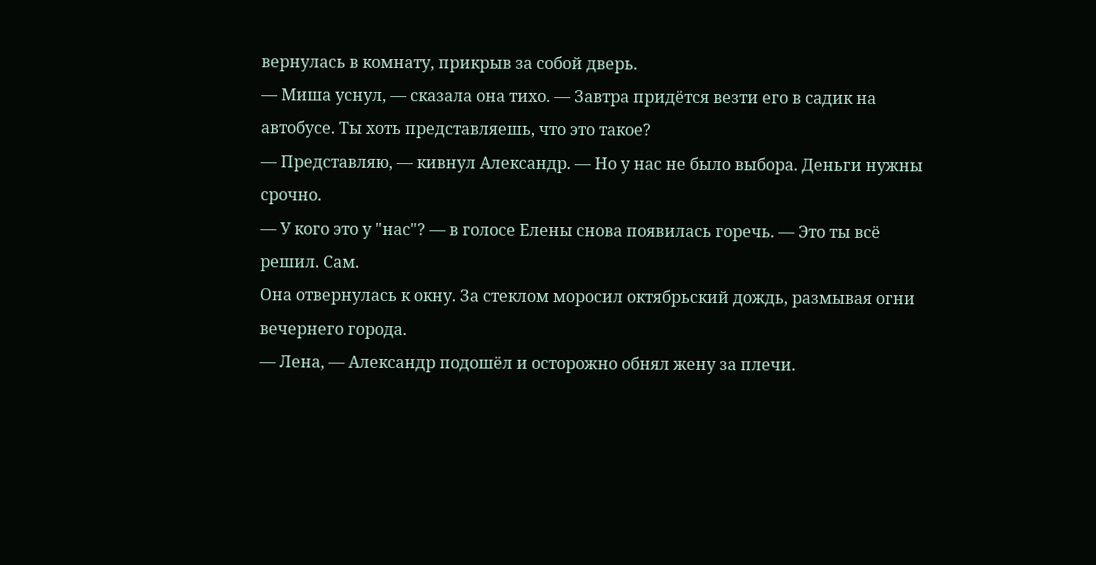вернулась в комнату, прикрыв за собой дверь.
— Миша уснул, — сказала она тихо. — Завтра придётся везти его в садик на автобусе. Ты хоть представляешь, что это такое?
— Представляю, — кивнул Александр. — Но у нас не было выбора. Деньги нужны срочно.
— У кого это у "нас"? — в голосе Елены снова появилась горечь. — Это ты всё решил. Сам.
Она отвернулась к окну. За стеклом моросил октябрьский дождь, размывая огни вечернего города.
— Лена, — Александр подошёл и осторожно обнял жену за плечи.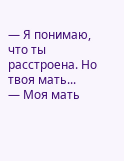— Я понимаю, что ты расстроена. Но твоя мать...
— Моя мать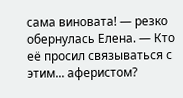сама виновата! — резко обернулась Елена. — Кто её просил связываться с этим... аферистом?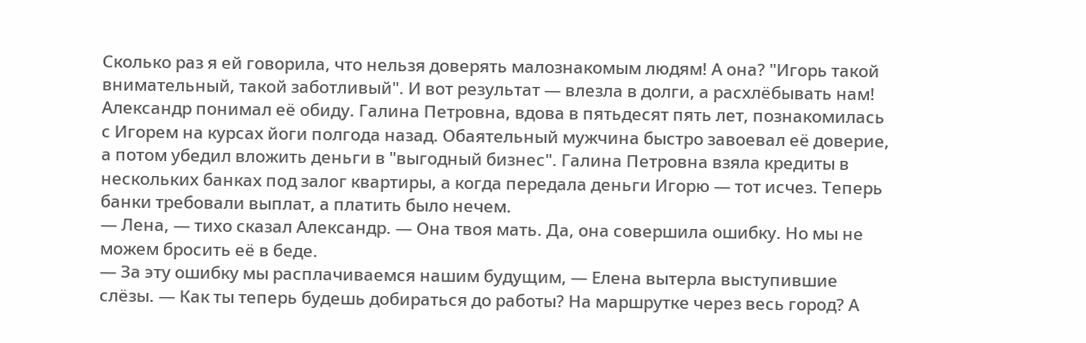Сколько раз я ей говорила, что нельзя доверять малознакомым людям! А она? "Игорь такой внимательный, такой заботливый". И вот результат — влезла в долги, а расхлёбывать нам!
Александр понимал её обиду. Галина Петровна, вдова в пятьдесят пять лет, познакомилась с Игорем на курсах йоги полгода назад. Обаятельный мужчина быстро завоевал её доверие, а потом убедил вложить деньги в "выгодный бизнес". Галина Петровна взяла кредиты в нескольких банках под залог квартиры, а когда передала деньги Игорю — тот исчез. Теперь банки требовали выплат, а платить было нечем.
— Лена, — тихо сказал Александр. — Она твоя мать. Да, она совершила ошибку. Но мы не можем бросить её в беде.
— За эту ошибку мы расплачиваемся нашим будущим, — Елена вытерла выступившие слёзы. — Как ты теперь будешь добираться до работы? На маршрутке через весь город? А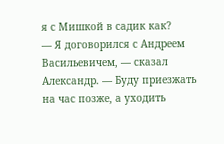я с Мишкой в садик как?
— Я договорился с Андреем Васильевичем, — сказал Александр. — Буду приезжать на час позже, а уходить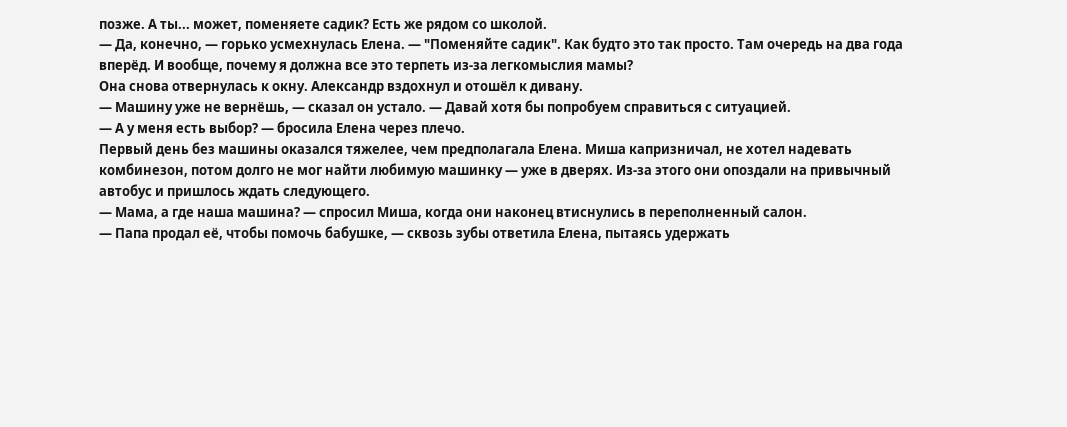позже. А ты... может, поменяете садик? Есть же рядом со школой.
— Да, конечно, — горько усмехнулась Елена. — "Поменяйте садик". Как будто это так просто. Там очередь на два года вперёд. И вообще, почему я должна все это терпеть из-за легкомыслия мамы?
Она снова отвернулась к окну. Александр вздохнул и отошёл к дивану.
— Машину уже не вернёшь, — сказал он устало. — Давай хотя бы попробуем справиться с ситуацией.
— А у меня есть выбор? — бросила Елена через плечо.
Первый день без машины оказался тяжелее, чем предполагала Елена. Миша капризничал, не хотел надевать комбинезон, потом долго не мог найти любимую машинку — уже в дверях. Из-за этого они опоздали на привычный автобус и пришлось ждать следующего.
— Мама, а где наша машина? — спросил Миша, когда они наконец втиснулись в переполненный салон.
— Папа продал её, чтобы помочь бабушке, — сквозь зубы ответила Елена, пытаясь удержать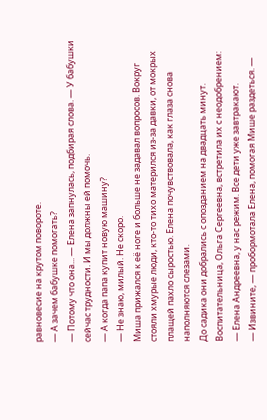равновесие на крутом повороте.
— А зачем бабушке помогать?
— Потому что она... — Елена запнулась, подбирая слова. — У бабушки сейчас трудности. И мы должны ей помочь.
— А когда папа купит новую машину?
— Не знаю, милый. Не скоро.
Миша прижался к её ноге и больше не задавал вопросов. Вокруг стояли хмурые люди, кто-то тихо матерился из-за давки, от мокрых плащей пахло сыростью. Елена почувствовала, как глаза снова наполняются слезами.
До садика они добрались с опозданием на двадцать минут. Воспитательница, Ольга Сергеевна, встретила их с неодобрением:
— Елена Андреевна, у нас режим. Все дети уже завтракают.
— Извините, — пробормотала Елена, помогая Мише раздеться. —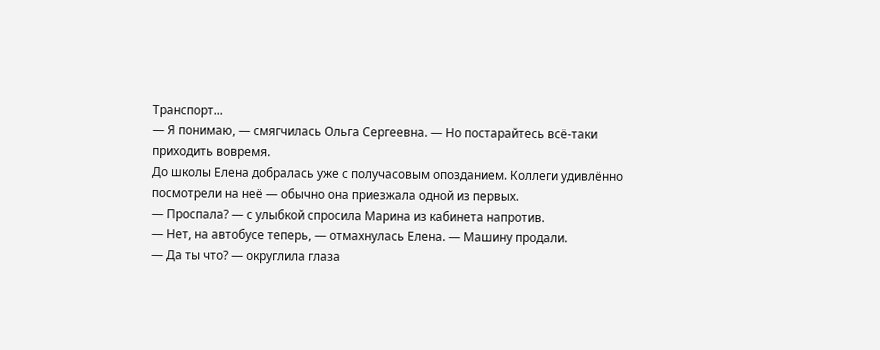Транспорт...
— Я понимаю, — смягчилась Ольга Сергеевна. — Но постарайтесь всё-таки приходить вовремя.
До школы Елена добралась уже с получасовым опозданием. Коллеги удивлённо посмотрели на неё — обычно она приезжала одной из первых.
— Проспала? — с улыбкой спросила Марина из кабинета напротив.
— Нет, на автобусе теперь, — отмахнулась Елена. — Машину продали.
— Да ты что? — округлила глаза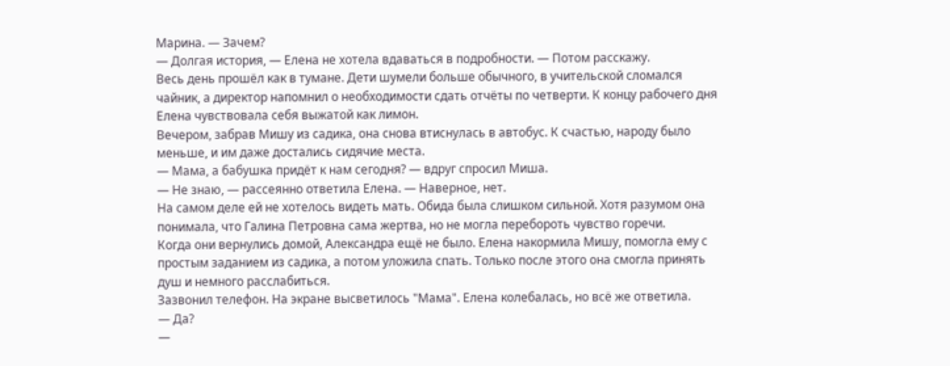Марина. — Зачем?
— Долгая история, — Елена не хотела вдаваться в подробности. — Потом расскажу.
Весь день прошёл как в тумане. Дети шумели больше обычного, в учительской сломался чайник, а директор напомнил о необходимости сдать отчёты по четверти. К концу рабочего дня Елена чувствовала себя выжатой как лимон.
Вечером, забрав Мишу из садика, она снова втиснулась в автобус. К счастью, народу было меньше, и им даже достались сидячие места.
— Мама, а бабушка придёт к нам сегодня? — вдруг спросил Миша.
— Не знаю, — рассеянно ответила Елена. — Наверное, нет.
На самом деле ей не хотелось видеть мать. Обида была слишком сильной. Хотя разумом она понимала, что Галина Петровна сама жертва, но не могла перебороть чувство горечи.
Когда они вернулись домой, Александра ещё не было. Елена накормила Мишу, помогла ему с простым заданием из садика, а потом уложила спать. Только после этого она смогла принять душ и немного расслабиться.
Зазвонил телефон. На экране высветилось "Мама". Елена колебалась, но всё же ответила.
— Да?
—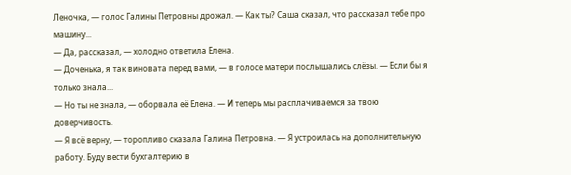Леночка, — голос Галины Петровны дрожал. — Как ты? Саша сказал, что рассказал тебе про машину...
— Да, рассказал, — холодно ответила Елена.
— Доченька, я так виновата перед вами, — в голосе матери послышались слёзы. — Если бы я только знала...
— Но ты не знала, — оборвала её Елена. — И теперь мы расплачиваемся за твою доверчивость.
— Я всё верну, — торопливо сказала Галина Петровна. — Я устроилась на дополнительную работу. Буду вести бухгалтерию в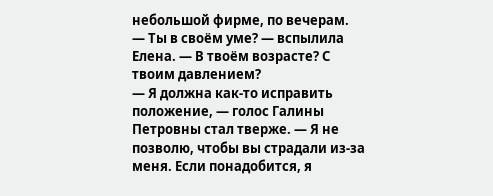небольшой фирме, по вечерам.
— Ты в своём уме? — вспылила Елена. — В твоём возрасте? С твоим давлением?
— Я должна как-то исправить положение, — голос Галины Петровны стал тверже. — Я не позволю, чтобы вы страдали из-за меня. Если понадобится, я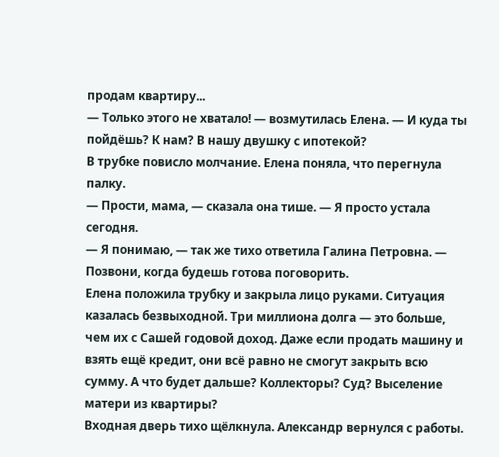продам квартиру...
— Только этого не хватало! — возмутилась Елена. — И куда ты пойдёшь? К нам? В нашу двушку с ипотекой?
В трубке повисло молчание. Елена поняла, что перегнула палку.
— Прости, мама, — сказала она тише. — Я просто устала сегодня.
— Я понимаю, — так же тихо ответила Галина Петровна. — Позвони, когда будешь готова поговорить.
Елена положила трубку и закрыла лицо руками. Ситуация казалась безвыходной. Три миллиона долга — это больше, чем их с Сашей годовой доход. Даже если продать машину и взять ещё кредит, они всё равно не смогут закрыть всю сумму. А что будет дальше? Коллекторы? Суд? Выселение матери из квартиры?
Входная дверь тихо щёлкнула. Александр вернулся с работы.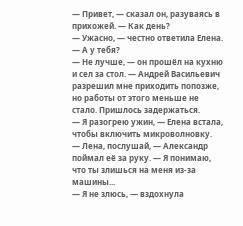— Привет, — сказал он, разуваясь в прихожей. — Как день?
— Ужасно, — честно ответила Елена. — А у тебя?
— Не лучше, — он прошёл на кухню и сел за стол. — Андрей Васильевич разрешил мне приходить попозже, но работы от этого меньше не стало. Пришлось задержаться.
— Я разогрею ужин, — Елена встала, чтобы включить микроволновку.
— Лена, послушай, — Александр поймал её за руку. — Я понимаю, что ты злишься на меня из-за машины...
— Я не злюсь, — вздохнула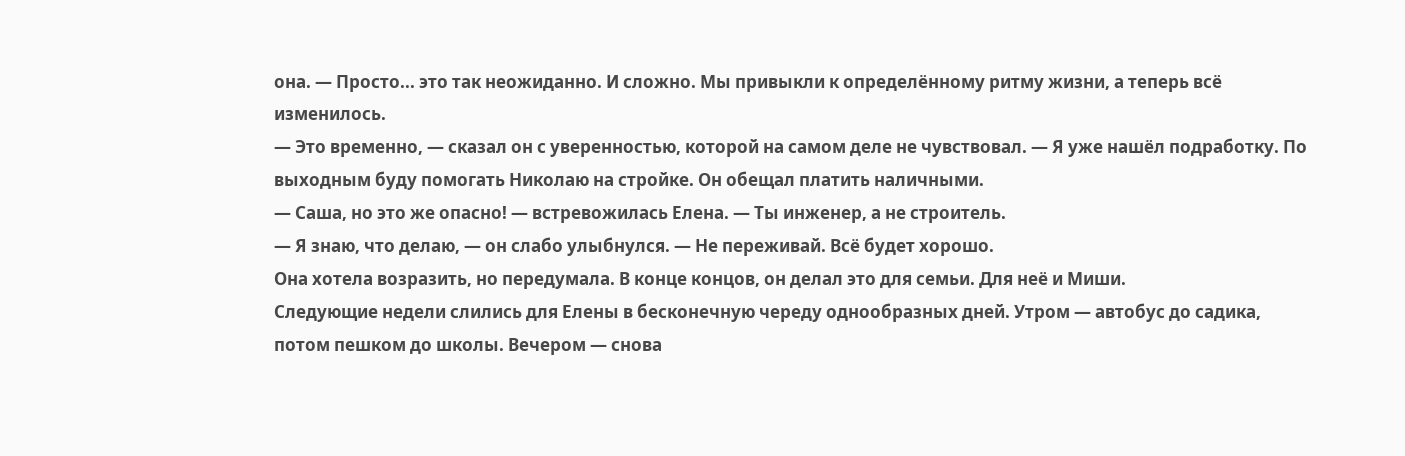она. — Просто... это так неожиданно. И сложно. Мы привыкли к определённому ритму жизни, а теперь всё изменилось.
— Это временно, — сказал он с уверенностью, которой на самом деле не чувствовал. — Я уже нашёл подработку. По выходным буду помогать Николаю на стройке. Он обещал платить наличными.
— Саша, но это же опасно! — встревожилась Елена. — Ты инженер, а не строитель.
— Я знаю, что делаю, — он слабо улыбнулся. — Не переживай. Всё будет хорошо.
Она хотела возразить, но передумала. В конце концов, он делал это для семьи. Для неё и Миши.
Следующие недели слились для Елены в бесконечную череду однообразных дней. Утром — автобус до садика, потом пешком до школы. Вечером — снова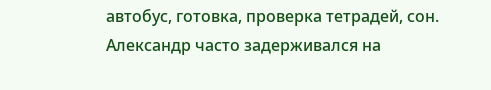автобус, готовка, проверка тетрадей, сон. Александр часто задерживался на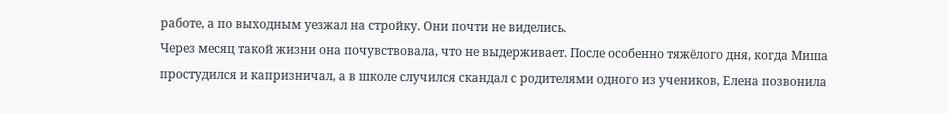работе, а по выходным уезжал на стройку. Они почти не виделись.
Через месяц такой жизни она почувствовала, что не выдерживает. После особенно тяжёлого дня, когда Миша простудился и капризничал, а в школе случился скандал с родителями одного из учеников, Елена позвонила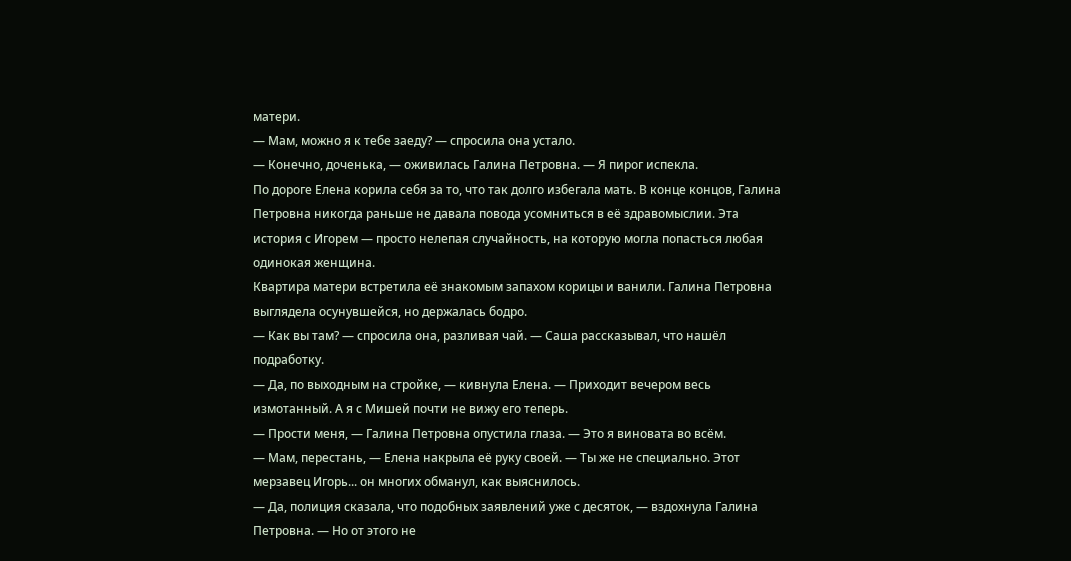матери.
— Мам, можно я к тебе заеду? — спросила она устало.
— Конечно, доченька, — оживилась Галина Петровна. — Я пирог испекла.
По дороге Елена корила себя за то, что так долго избегала мать. В конце концов, Галина Петровна никогда раньше не давала повода усомниться в её здравомыслии. Эта история с Игорем — просто нелепая случайность, на которую могла попасться любая одинокая женщина.
Квартира матери встретила её знакомым запахом корицы и ванили. Галина Петровна выглядела осунувшейся, но держалась бодро.
— Как вы там? — спросила она, разливая чай. — Саша рассказывал, что нашёл подработку.
— Да, по выходным на стройке, — кивнула Елена. — Приходит вечером весь измотанный. А я с Мишей почти не вижу его теперь.
— Прости меня, — Галина Петровна опустила глаза. — Это я виновата во всём.
— Мам, перестань, — Елена накрыла её руку своей. — Ты же не специально. Этот мерзавец Игорь... он многих обманул, как выяснилось.
— Да, полиция сказала, что подобных заявлений уже с десяток, — вздохнула Галина Петровна. — Но от этого не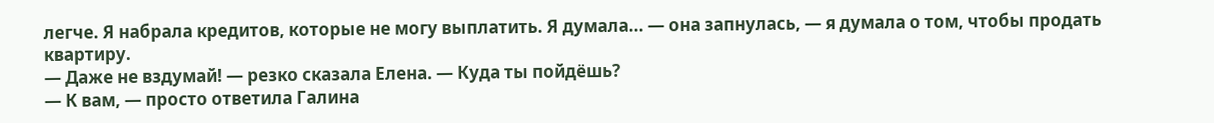легче. Я набрала кредитов, которые не могу выплатить. Я думала... — она запнулась, — я думала о том, чтобы продать квартиру.
— Даже не вздумай! — резко сказала Елена. — Куда ты пойдёшь?
— К вам, — просто ответила Галина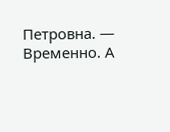Петровна. — Временно. А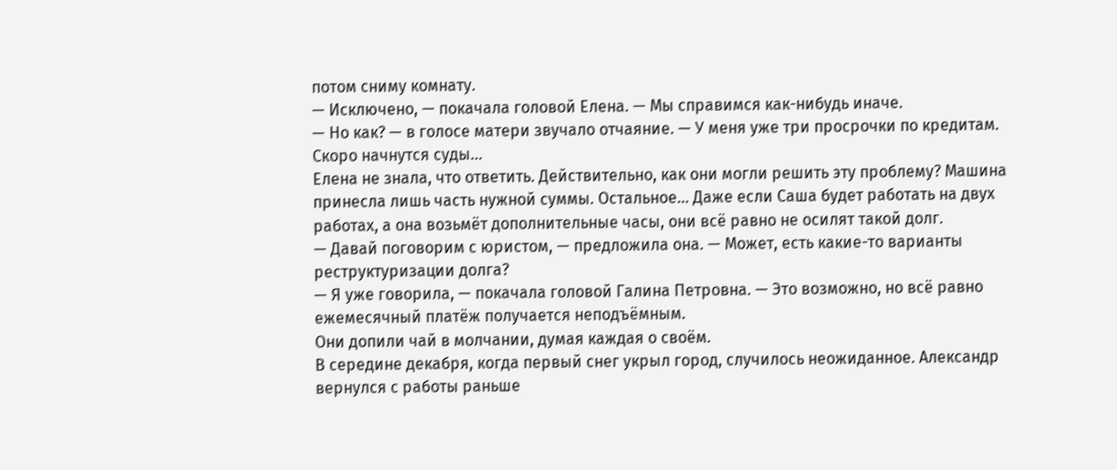потом сниму комнату.
— Исключено, — покачала головой Елена. — Мы справимся как-нибудь иначе.
— Но как? — в голосе матери звучало отчаяние. — У меня уже три просрочки по кредитам. Скоро начнутся суды...
Елена не знала, что ответить. Действительно, как они могли решить эту проблему? Машина принесла лишь часть нужной суммы. Остальное... Даже если Саша будет работать на двух работах, а она возьмёт дополнительные часы, они всё равно не осилят такой долг.
— Давай поговорим с юристом, — предложила она. — Может, есть какие-то варианты реструктуризации долга?
— Я уже говорила, — покачала головой Галина Петровна. — Это возможно, но всё равно ежемесячный платёж получается неподъёмным.
Они допили чай в молчании, думая каждая о своём.
В середине декабря, когда первый снег укрыл город, случилось неожиданное. Александр вернулся с работы раньше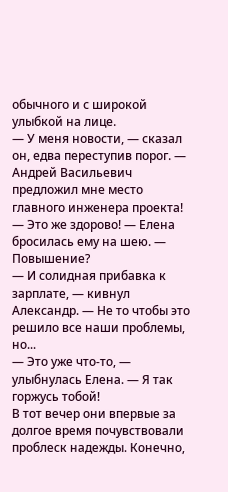обычного и с широкой улыбкой на лице.
— У меня новости, — сказал он, едва переступив порог. — Андрей Васильевич предложил мне место главного инженера проекта!
— Это же здорово! — Елена бросилась ему на шею. — Повышение?
— И солидная прибавка к зарплате, — кивнул Александр. — Не то чтобы это решило все наши проблемы, но...
— Это уже что-то, — улыбнулась Елена. — Я так горжусь тобой!
В тот вечер они впервые за долгое время почувствовали проблеск надежды. Конечно,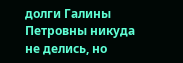долги Галины Петровны никуда не делись, но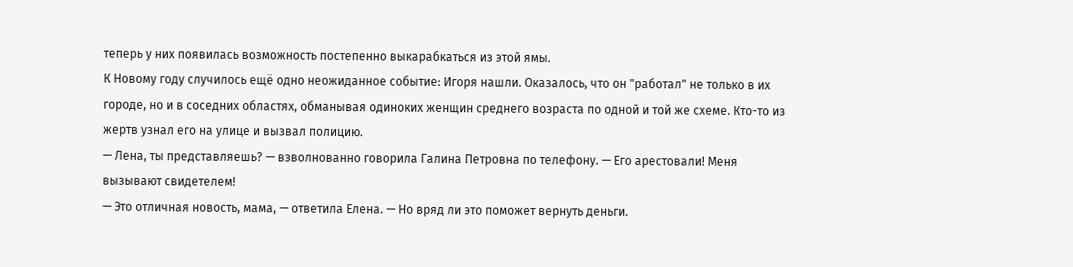теперь у них появилась возможность постепенно выкарабкаться из этой ямы.
К Новому году случилось ещё одно неожиданное событие: Игоря нашли. Оказалось, что он "работал" не только в их городе, но и в соседних областях, обманывая одиноких женщин среднего возраста по одной и той же схеме. Кто-то из жертв узнал его на улице и вызвал полицию.
— Лена, ты представляешь? — взволнованно говорила Галина Петровна по телефону. — Его арестовали! Меня вызывают свидетелем!
— Это отличная новость, мама, — ответила Елена. — Но вряд ли это поможет вернуть деньги.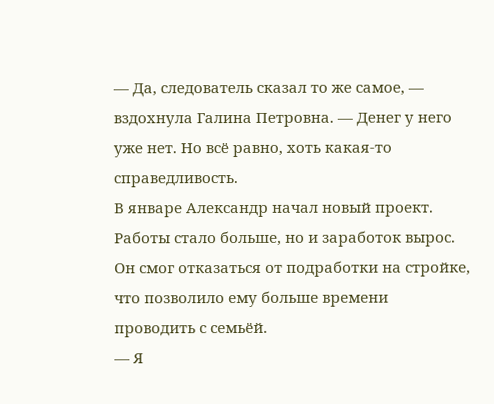— Да, следователь сказал то же самое, — вздохнула Галина Петровна. — Денег у него уже нет. Но всё равно, хоть какая-то справедливость.
В январе Александр начал новый проект. Работы стало больше, но и заработок вырос. Он смог отказаться от подработки на стройке, что позволило ему больше времени проводить с семьёй.
— Я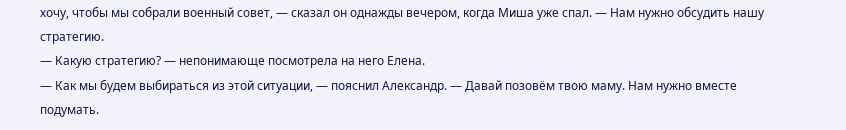хочу, чтобы мы собрали военный совет, — сказал он однажды вечером, когда Миша уже спал. — Нам нужно обсудить нашу стратегию.
— Какую стратегию? — непонимающе посмотрела на него Елена.
— Как мы будем выбираться из этой ситуации, — пояснил Александр. — Давай позовём твою маму. Нам нужно вместе подумать.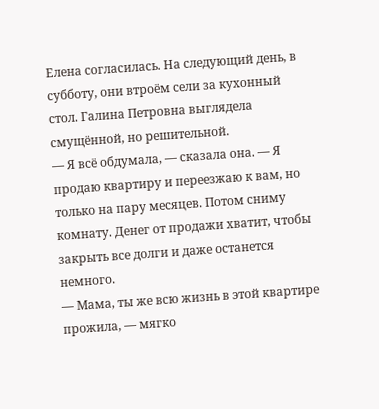Елена согласилась. На следующий день, в субботу, они втроём сели за кухонный стол. Галина Петровна выглядела смущённой, но решительной.
— Я всё обдумала, — сказала она. — Я продаю квартиру и переезжаю к вам, но только на пару месяцев. Потом сниму комнату. Денег от продажи хватит, чтобы закрыть все долги и даже останется немного.
— Мама, ты же всю жизнь в этой квартире прожила, — мягко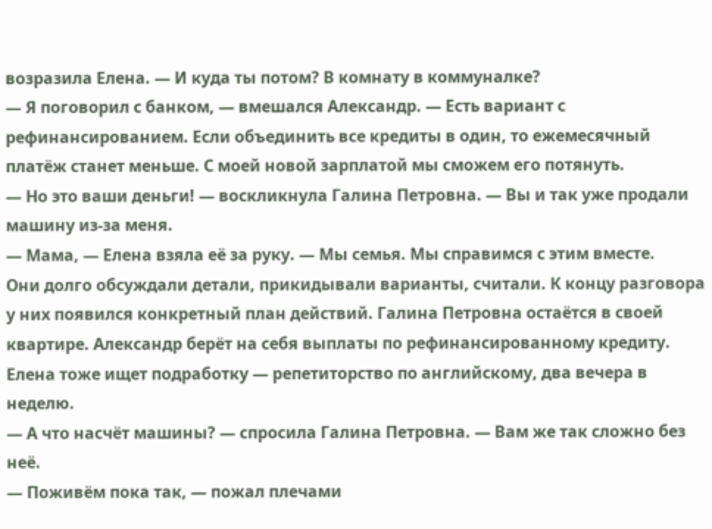возразила Елена. — И куда ты потом? В комнату в коммуналке?
— Я поговорил с банком, — вмешался Александр. — Есть вариант с рефинансированием. Если объединить все кредиты в один, то ежемесячный платёж станет меньше. С моей новой зарплатой мы сможем его потянуть.
— Но это ваши деньги! — воскликнула Галина Петровна. — Вы и так уже продали машину из-за меня.
— Мама, — Елена взяла её за руку. — Мы семья. Мы справимся с этим вместе.
Они долго обсуждали детали, прикидывали варианты, считали. К концу разговора у них появился конкретный план действий. Галина Петровна остаётся в своей квартире. Александр берёт на себя выплаты по рефинансированному кредиту. Елена тоже ищет подработку — репетиторство по английскому, два вечера в неделю.
— А что насчёт машины? — спросила Галина Петровна. — Вам же так сложно без неё.
— Поживём пока так, — пожал плечами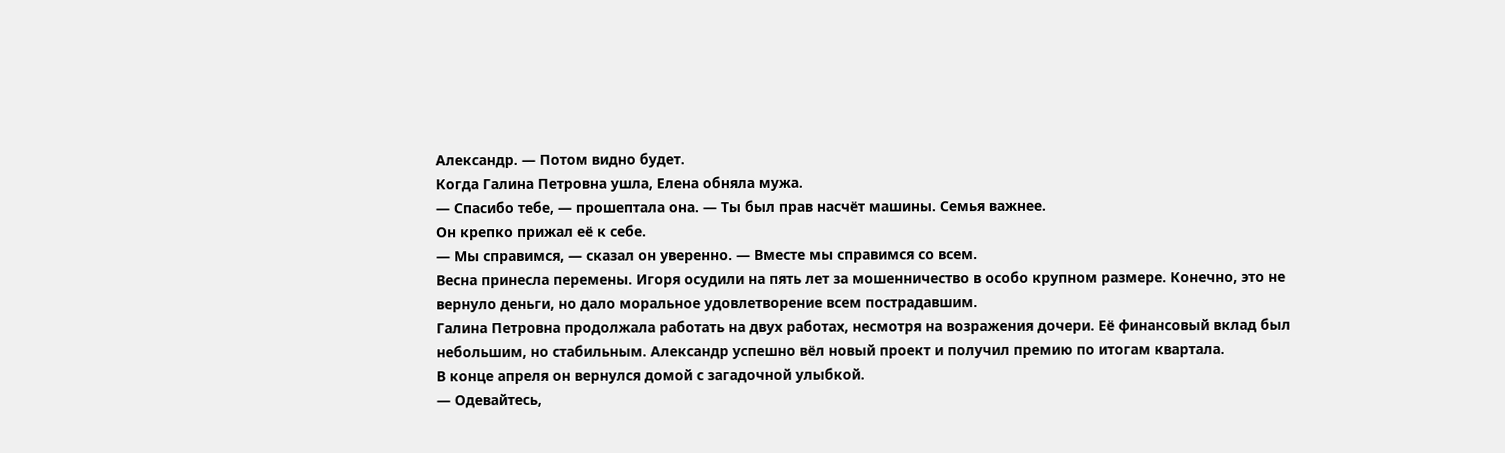Александр. — Потом видно будет.
Когда Галина Петровна ушла, Елена обняла мужа.
— Спасибо тебе, — прошептала она. — Ты был прав насчёт машины. Семья важнее.
Он крепко прижал её к себе.
— Мы справимся, — сказал он уверенно. — Вместе мы справимся со всем.
Весна принесла перемены. Игоря осудили на пять лет за мошенничество в особо крупном размере. Конечно, это не вернуло деньги, но дало моральное удовлетворение всем пострадавшим.
Галина Петровна продолжала работать на двух работах, несмотря на возражения дочери. Её финансовый вклад был небольшим, но стабильным. Александр успешно вёл новый проект и получил премию по итогам квартала.
В конце апреля он вернулся домой с загадочной улыбкой.
— Одевайтесь,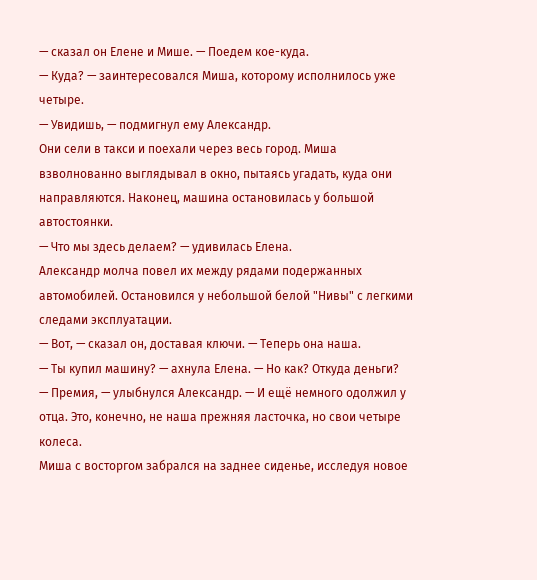— сказал он Елене и Мише. — Поедем кое-куда.
— Куда? — заинтересовался Миша, которому исполнилось уже четыре.
— Увидишь, — подмигнул ему Александр.
Они сели в такси и поехали через весь город. Миша взволнованно выглядывал в окно, пытаясь угадать, куда они направляются. Наконец, машина остановилась у большой автостоянки.
— Что мы здесь делаем? — удивилась Елена.
Александр молча повел их между рядами подержанных автомобилей. Остановился у небольшой белой "Нивы" с легкими следами эксплуатации.
— Вот, — сказал он, доставая ключи. — Теперь она наша.
— Ты купил машину? — ахнула Елена. — Но как? Откуда деньги?
— Премия, — улыбнулся Александр. — И ещё немного одолжил у отца. Это, конечно, не наша прежняя ласточка, но свои четыре колеса.
Миша с восторгом забрался на заднее сиденье, исследуя новое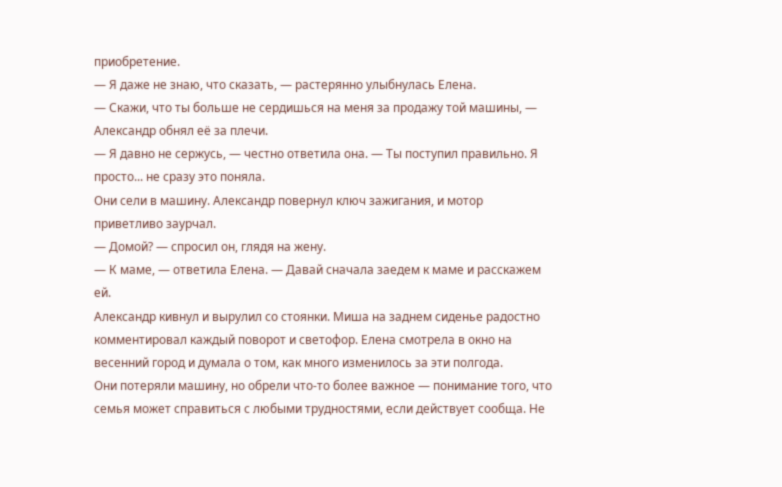приобретение.
— Я даже не знаю, что сказать, — растерянно улыбнулась Елена.
— Скажи, что ты больше не сердишься на меня за продажу той машины, — Александр обнял её за плечи.
— Я давно не сержусь, — честно ответила она. — Ты поступил правильно. Я просто... не сразу это поняла.
Они сели в машину. Александр повернул ключ зажигания, и мотор приветливо заурчал.
— Домой? — спросил он, глядя на жену.
— К маме, — ответила Елена. — Давай сначала заедем к маме и расскажем ей.
Александр кивнул и вырулил со стоянки. Миша на заднем сиденье радостно комментировал каждый поворот и светофор. Елена смотрела в окно на весенний город и думала о том, как много изменилось за эти полгода.
Они потеряли машину, но обрели что-то более важное — понимание того, что семья может справиться с любыми трудностями, если действует сообща. Не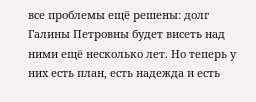все проблемы ещё решены: долг Галины Петровны будет висеть над ними ещё несколько лет. Но теперь у них есть план, есть надежда и есть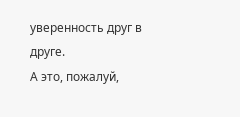уверенность друг в друге.
А это, пожалуй,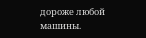дороже любой машины.